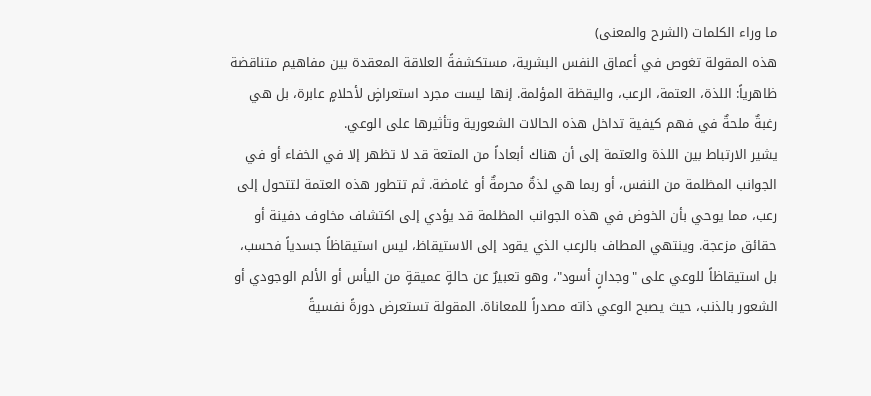ما وراء الكلمات (الشرح والمعنى)
هذه المقولة تغوص في أعماق النفس البشرية، مستكشفةً العلاقة المعقدة بين مفاهيم متناقضة ظاهرياً: اللذة، العتمة، الرعب، واليقظة المؤلمة. إنها ليست مجرد استعراضٍ لأحلامٍ عابرة، بل هي رغبةٌ ملحةٌ في فهم كيفية تداخل هذه الحالات الشعورية وتأثيرها على الوعي.
يشير الارتباط بين اللذة والعتمة إلى أن هناك أبعاداً من المتعة قد لا تظهر إلا في الخفاء أو في الجوانب المظلمة من النفس، أو ربما هي لذةٌ محرمةٌ أو غامضة. ثم تتطور هذه العتمة لتتحول إلى رعب، مما يوحي بأن الخوض في هذه الجوانب المظلمة قد يؤدي إلى اكتشاف مخاوف دفينة أو حقائق مزعجة. وينتهي المطاف بالرعب الذي يقود إلى الاستيقاظ، ليس استيقاظاً جسدياً فحسب، بل استيقاظاً للوعي على "وجدانٍ أسود"، وهو تعبيرٌ عن حالةٍ عميقةٍ من اليأس أو الألم الوجودي أو الشعور بالذنب، حيث يصبح الوعي ذاته مصدراً للمعاناة. المقولة تستعرض دورةً نفسيةً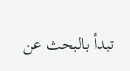تبدأ بالبحث عن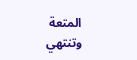المتعة وتنتهي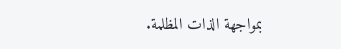بمواجهة الذات المظلمة.